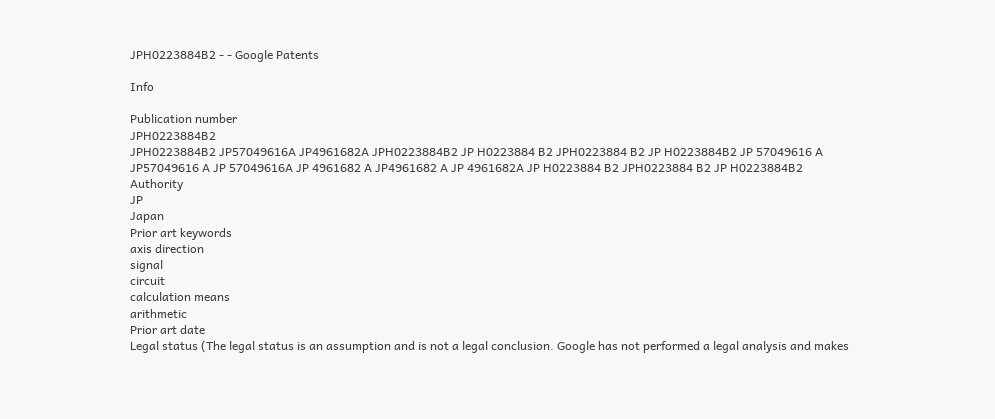JPH0223884B2 - - Google Patents

Info

Publication number
JPH0223884B2
JPH0223884B2 JP57049616A JP4961682A JPH0223884B2 JP H0223884 B2 JPH0223884 B2 JP H0223884B2 JP 57049616 A JP57049616 A JP 57049616A JP 4961682 A JP4961682 A JP 4961682A JP H0223884 B2 JPH0223884 B2 JP H0223884B2
Authority
JP
Japan
Prior art keywords
axis direction
signal
circuit
calculation means
arithmetic
Prior art date
Legal status (The legal status is an assumption and is not a legal conclusion. Google has not performed a legal analysis and makes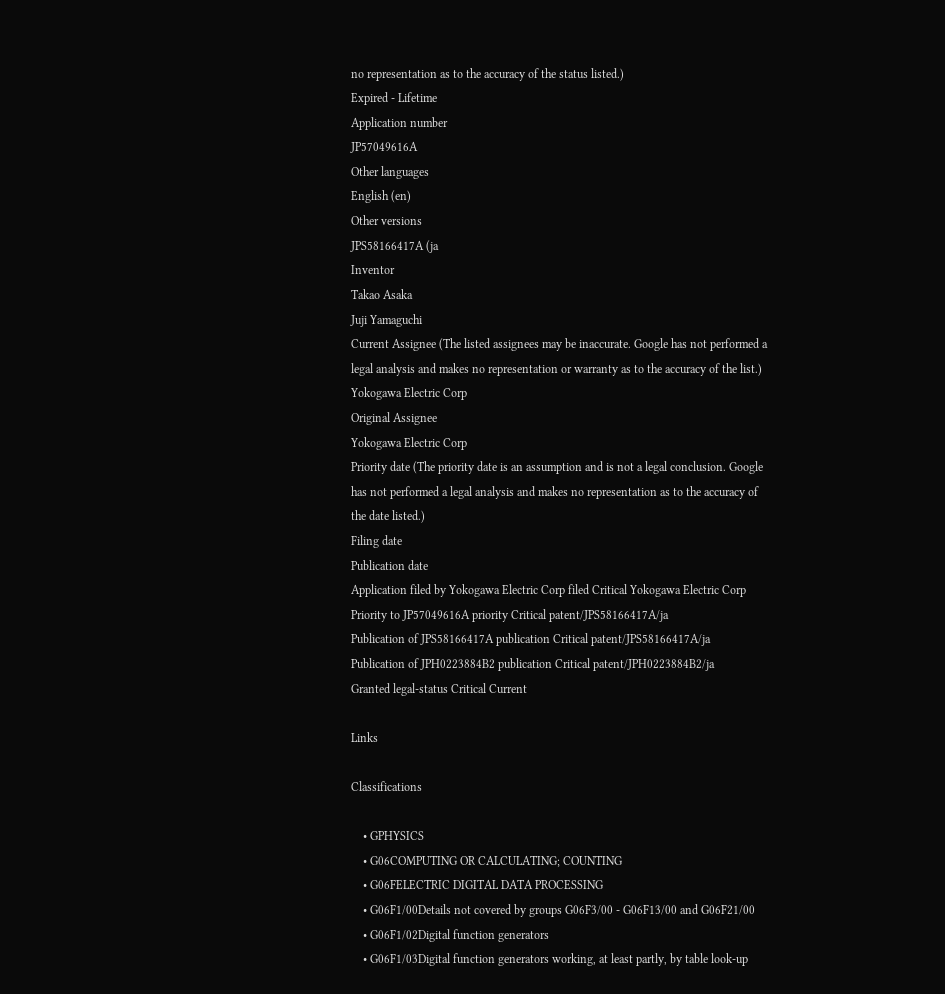no representation as to the accuracy of the status listed.)
Expired - Lifetime
Application number
JP57049616A
Other languages
English (en)
Other versions
JPS58166417A (ja
Inventor
Takao Asaka
Juji Yamaguchi
Current Assignee (The listed assignees may be inaccurate. Google has not performed a legal analysis and makes no representation or warranty as to the accuracy of the list.)
Yokogawa Electric Corp
Original Assignee
Yokogawa Electric Corp
Priority date (The priority date is an assumption and is not a legal conclusion. Google has not performed a legal analysis and makes no representation as to the accuracy of the date listed.)
Filing date
Publication date
Application filed by Yokogawa Electric Corp filed Critical Yokogawa Electric Corp
Priority to JP57049616A priority Critical patent/JPS58166417A/ja
Publication of JPS58166417A publication Critical patent/JPS58166417A/ja
Publication of JPH0223884B2 publication Critical patent/JPH0223884B2/ja
Granted legal-status Critical Current

Links

Classifications

    • GPHYSICS
    • G06COMPUTING OR CALCULATING; COUNTING
    • G06FELECTRIC DIGITAL DATA PROCESSING
    • G06F1/00Details not covered by groups G06F3/00 - G06F13/00 and G06F21/00
    • G06F1/02Digital function generators
    • G06F1/03Digital function generators working, at least partly, by table look-up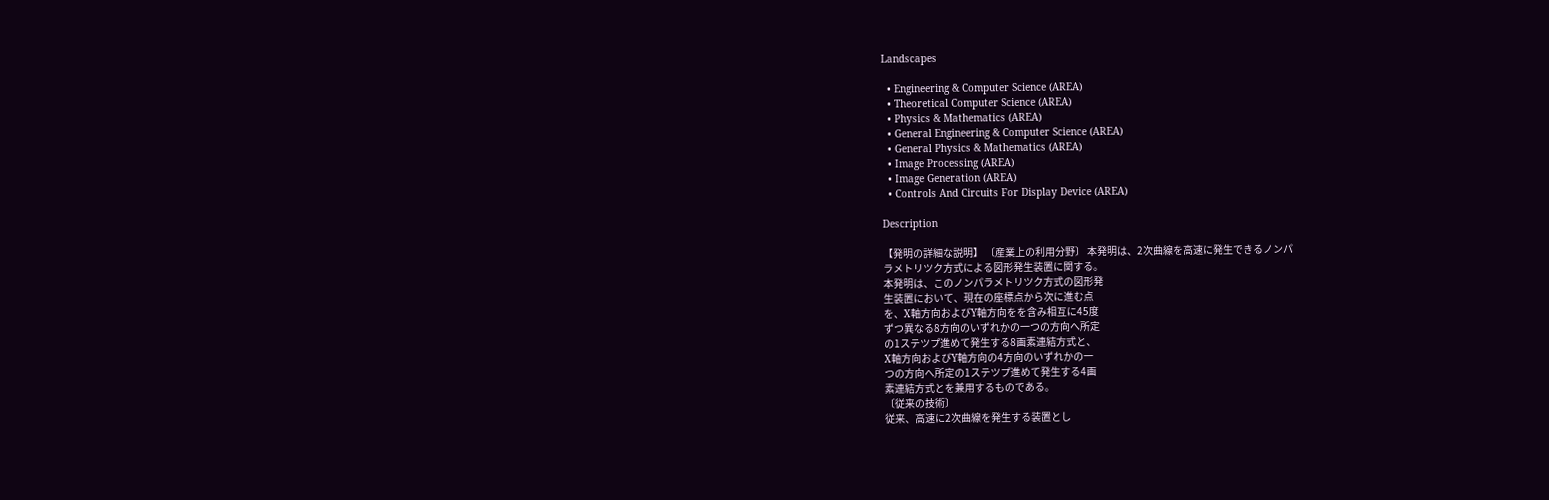Landscapes

  • Engineering & Computer Science (AREA)
  • Theoretical Computer Science (AREA)
  • Physics & Mathematics (AREA)
  • General Engineering & Computer Science (AREA)
  • General Physics & Mathematics (AREA)
  • Image Processing (AREA)
  • Image Generation (AREA)
  • Controls And Circuits For Display Device (AREA)

Description

【発明の詳細な説明】 〔産業上の利用分野〕 本発明は、2次曲線を高速に発生できるノンパ
ラメトリツク方式による図形発生装置に関する。
本発明は、このノンパラメトリツク方式の図形発
生装置において、現在の座標点から次に進む点
を、X軸方向およびY軸方向をを含み相互に45度
ずつ異なる8方向のいずれかの一つの方向へ所定
の1ステツプ進めて発生する8画素連結方式と、
X軸方向およびY軸方向の4方向のいずれかの一
つの方向へ所定の1ステツプ進めて発生する4画
素連結方式とを兼用するものである。
〔従来の技術〕
従来、高速に2次曲線を発生する装置とし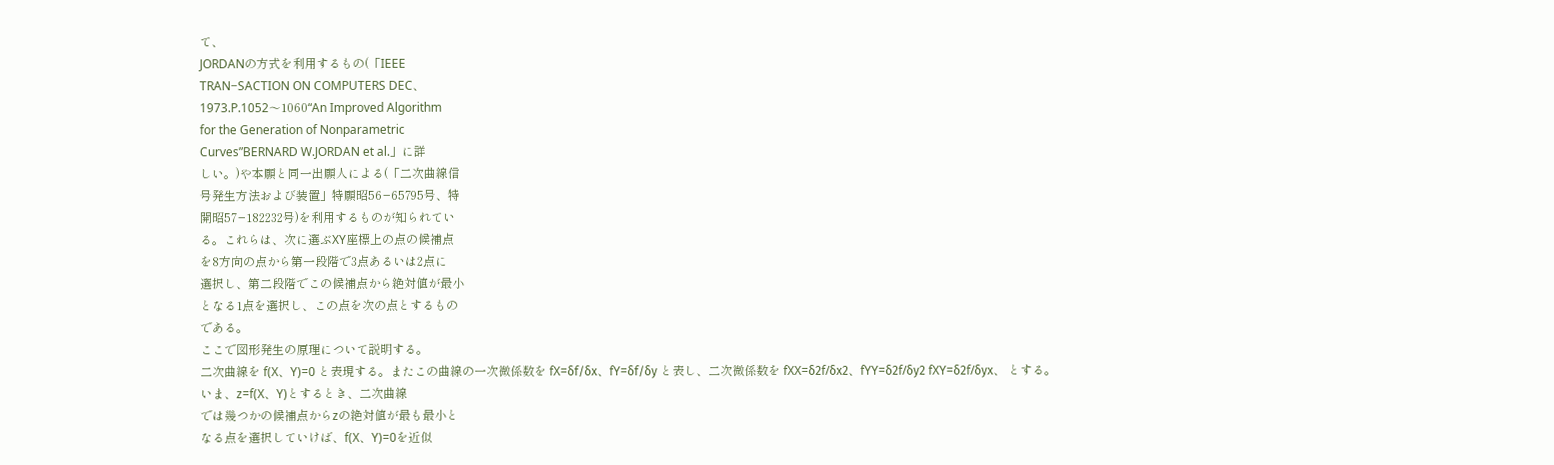て、
JORDANの方式を利用するもの(「IEEE
TRAN−SACTION ON COMPUTERS DEC、
1973.P.1052〜1060“An Improved Algorithm
for the Generation of Nonparametric
Curves”BERNARD W.JORDAN et al.」に詳
しい。)や本願と同一出願人による(「二次曲線信
号発生方法および装置」特願昭56−65795号、特
開昭57−182232号)を利用するものが知られてい
る。これらは、次に選ぶXY座標上の点の候補点
を8方向の点から第一段階で3点あるいは2点に
選択し、第二段階でこの候補点から絶対値が最小
となる1点を選択し、この点を次の点とするもの
である。
ここで図形発生の原理について説明する。
二次曲線を f(X、Y)=0 と表現する。またこの曲線の一次微係数を fX=δf/δx、fY=δf/δy と表し、二次微係数を fXX=δ2f/δx2、fYY=δ2f/δy2 fXY=δ2f/δyx、 とする。
いま、z=f(X、Y)とするとき、二次曲線
では幾つかの候補点からzの絶対値が最も最小と
なる点を選択していけば、f(X、Y)=0を近似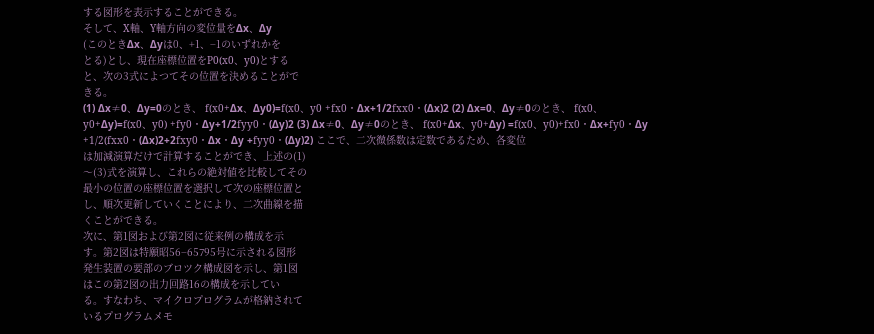する図形を表示することができる。
そして、X軸、Y軸方向の変位量をΔx、Δy
(このときΔx、Δyは0、+1、−1のいずれかを
とる)とし、現在座標位置をP0(x0、y0)とする
と、次の3式によつてその位置を決めることがで
きる。
(1) Δx≠0、Δy=0のとき、 f(x0+Δx、Δy0)=f(x0、y0 +fx0・Δx+1/2fxx0・(Δx)2 (2) Δx=0、Δy≠0のとき、 f(x0、y0+Δy)=f(x0、y0) +fy0・Δy+1/2fyy0・(Δy)2 (3) Δx≠0、Δy≠0のとき、 f(x0+Δx、y0+Δy) =f(x0、y0)+fx0・Δx+fy0・Δy +1/2(fxx0・(Δx)2+2fxy0・Δx・Δy +fyy0・(Δy)2) ここで、二次微係数は定数であるため、各変位
は加減演算だけで計算することができ、上述の(1)
〜(3)式を演算し、これらの絶対値を比較してその
最小の位置の座標位置を選択して次の座標位置と
し、順次更新していくことにより、二次曲線を描
くことができる。
次に、第1図および第2図に従来例の構成を示
す。第2図は特願昭56−65795号に示される図形
発生装置の要部のブロツク構成図を示し、第1図
はこの第2図の出力回路16の構成を示してい
る。すなわち、マイクロプログラムが格納されて
いるプログラムメモ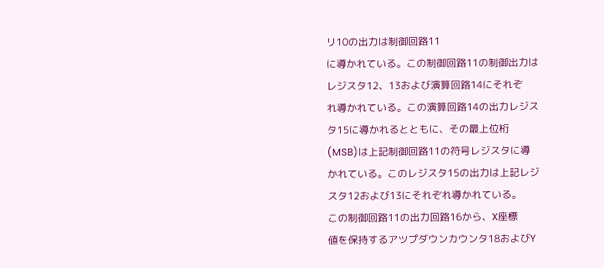リ10の出力は制御回路11
に導かれている。この制御回路11の制御出力は
レジスタ12、13および演算回路14にそれぞ
れ導かれている。この演算回路14の出力レジス
タ15に導かれるとともに、その最上位桁
(MSB)は上記制御回路11の符号レジスタに導
かれている。このレジスタ15の出力は上記レジ
スタ12および13にそれぞれ導かれている。
この制御回路11の出力回路16から、X座標
値を保持するアツプダウンカウンタ18およびY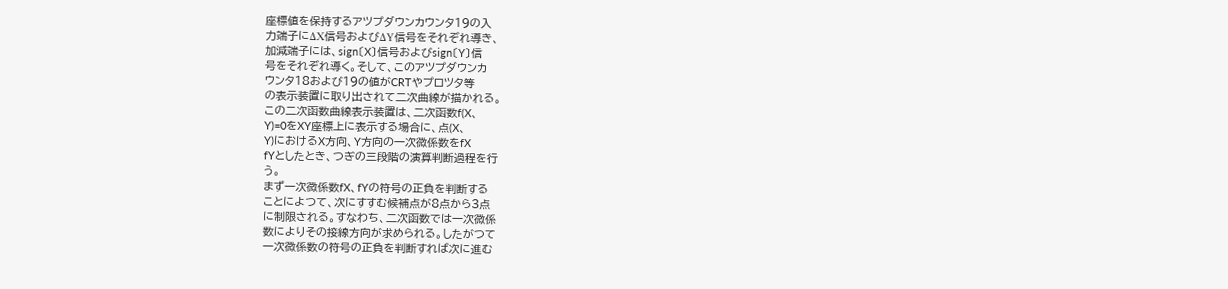座標値を保持するアツプダウンカウンタ19の入
力端子にΔX信号およびΔY信号をそれぞれ導き、
加減端子には、sign〔X〕信号およびsign〔Y〕信
号をそれぞれ導く。そして、このアツプダウンカ
ウンタ18および19の値がCRTやプロツタ等
の表示装置に取り出されて二次曲線が描かれる。
この二次函数曲線表示装置は、二次函数f(X、
Y)=0をXY座標上に表示する場合に、点(X、
Y)におけるX方向、Y方向の一次微係数をfX
fYとしたとき、つぎの三段階の演算判断過程を行
う。
まず一次微係数fX、fYの符号の正負を判断する
ことによつて、次にすすむ候補点が8点から3点
に制限される。すなわち、二次函数では一次微係
数によりその接線方向が求められる。したがつて
一次微係数の符号の正負を判断すれば次に進む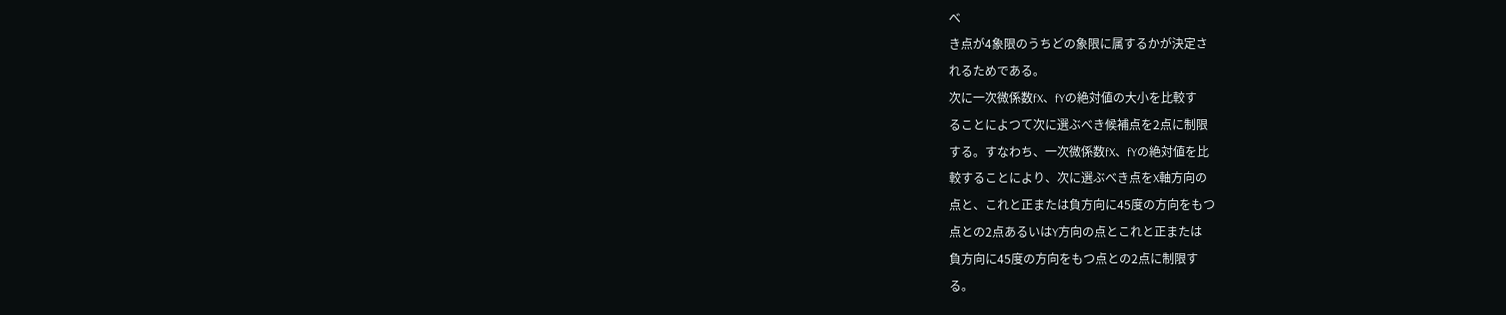べ
き点が4象限のうちどの象限に属するかが決定さ
れるためである。
次に一次微係数fX、fYの絶対値の大小を比較す
ることによつて次に選ぶべき候補点を2点に制限
する。すなわち、一次微係数fX、fYの絶対値を比
較することにより、次に選ぶべき点をX軸方向の
点と、これと正または負方向に45度の方向をもつ
点との2点あるいはY方向の点とこれと正または
負方向に45度の方向をもつ点との2点に制限す
る。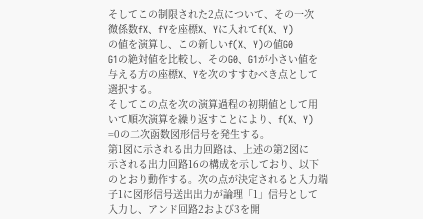そしてこの制限された2点について、その一次
微係数fX、fYを座標X、Yに入れてf(X、Y)
の値を演算し、この新しいf(X、Y)の値G0
G1の絶対値を比較し、そのG0、G1が小さい値を
与える方の座標X、Yを次のすすむべき点として
選択する。
そしてこの点を次の演算過程の初期値として用
いて順次演算を繰り返すことにより、f(X、Y)
=0の二次函数図形信号を発生する。
第1図に示される出力回路は、上述の第2図に
示される出力回路16の構成を示しており、以下
のとおり動作する。次の点が決定されると入力端
子1に図形信号送出出力が論理「1」信号として
入力し、アンド回路2および3を開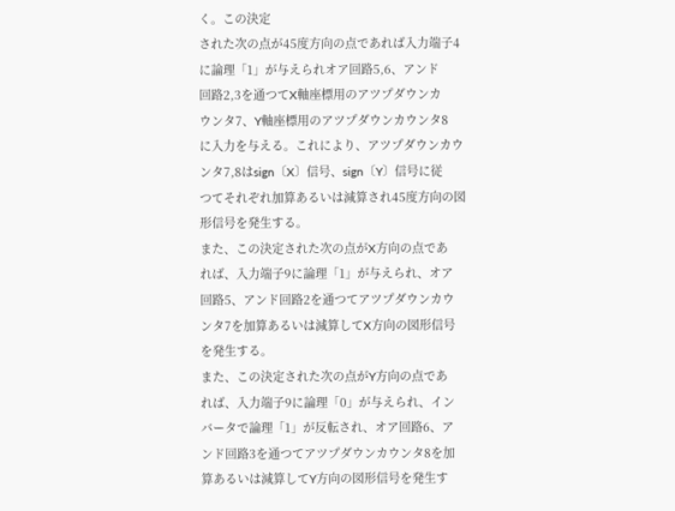く。この決定
された次の点が45度方向の点であれば入力端子4
に論理「1」が与えられオア回路5,6、アンド
回路2,3を通つてX軸座標用のアツプダウンカ
ウンタ7、Y軸座標用のアツプダウンカウンタ8
に入力を与える。これにより、アツプダウンカウ
ンタ7,8はsign〔X〕信号、sign〔Y〕信号に従
つてそれぞれ加算あるいは減算され45度方向の図
形信号を発生する。
また、この決定された次の点がX方向の点であ
れば、入力端子9に論理「1」が与えられ、オア
回路5、アンド回路2を通つてアツプダウンカウ
ンタ7を加算あるいは減算してX方向の図形信号
を発生する。
また、この決定された次の点がY方向の点であ
れば、入力端子9に論理「0」が与えられ、イン
バータで論理「1」が反転され、オア回路6、ア
ンド回路3を通つてアツプダウンカウンタ8を加
算あるいは減算してY方向の図形信号を発生す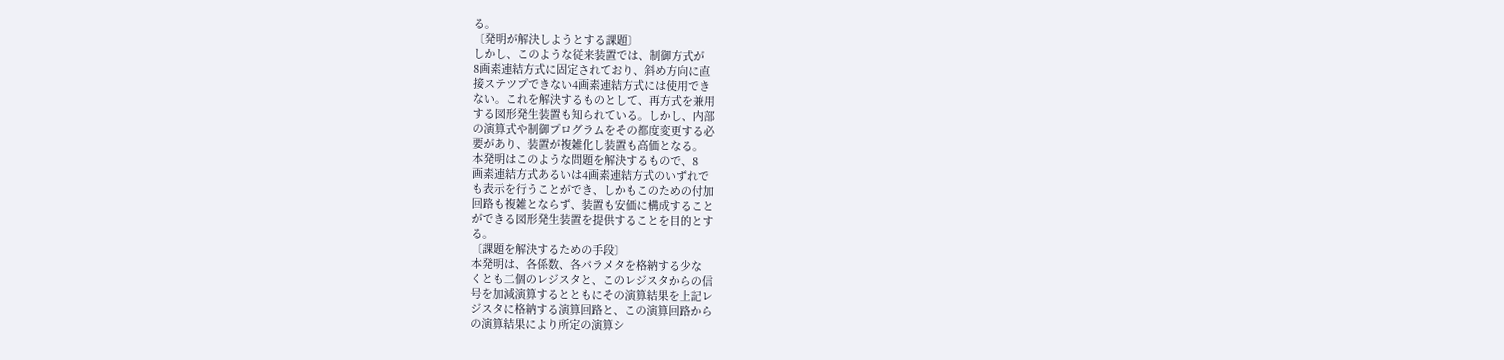る。
〔発明が解決しようとする課題〕
しかし、このような従来装置では、制御方式が
8画素連結方式に固定されており、斜め方向に直
接ステツプできない4画素連結方式には使用でき
ない。これを解決するものとして、再方式を兼用
する図形発生装置も知られている。しかし、内部
の演算式や制御プログラムをその都度変更する必
要があり、装置が複雑化し装置も高価となる。
本発明はこのような問題を解決するもので、8
画素連結方式あるいは4画素連結方式のいずれで
も表示を行うことができ、しかもこのための付加
回路も複雑とならず、装置も安価に構成すること
ができる図形発生装置を提供することを目的とす
る。
〔課題を解決するための手段〕
本発明は、各係数、各パラメタを格納する少な
くとも二個のレジスタと、このレジスタからの信
号を加減演算するとともにその演算結果を上記レ
ジスタに格納する演算回路と、この演算回路から
の演算結果により所定の演算シ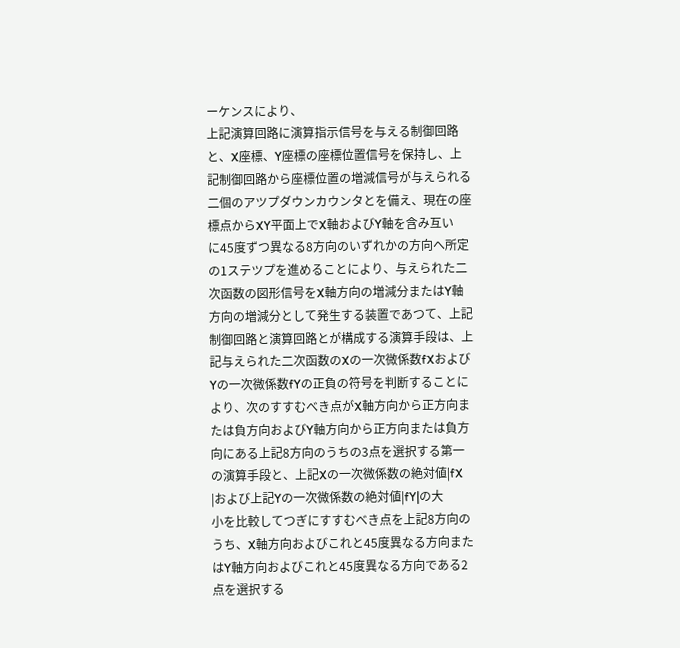ーケンスにより、
上記演算回路に演算指示信号を与える制御回路
と、X座標、Y座標の座標位置信号を保持し、上
記制御回路から座標位置の増減信号が与えられる
二個のアツプダウンカウンタとを備え、現在の座
標点からXY平面上でX軸およびY軸を含み互い
に45度ずつ異なる8方向のいずれかの方向へ所定
の1ステツプを進めることにより、与えられた二
次函数の図形信号をX軸方向の増減分またはY軸
方向の増減分として発生する装置であつて、上記
制御回路と演算回路とが構成する演算手段は、上
記与えられた二次函数のXの一次微係数fXおよび
Yの一次微係数fYの正負の符号を判断することに
より、次のすすむべき点がX軸方向から正方向ま
たは負方向およびY軸方向から正方向または負方
向にある上記8方向のうちの3点を選択する第一
の演算手段と、上記Xの一次微係数の絶対値|fX
|および上記Yの一次微係数の絶対値|fY|の大
小を比較してつぎにすすむべき点を上記8方向の
うち、X軸方向およびこれと45度異なる方向また
はY軸方向およびこれと45度異なる方向である2
点を選択する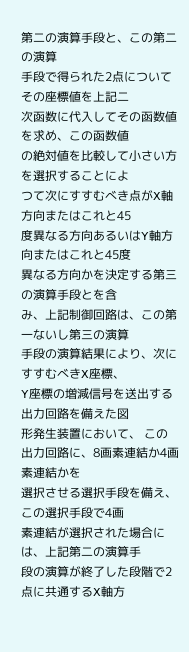第二の演算手段と、この第二の演算
手段で得られた2点についてその座標値を上記二
次函数に代入してその函数値を求め、この函数値
の絶対値を比較して小さい方を選択することによ
つて次にすすむべき点がX軸方向またはこれと45
度異なる方向あるいはY軸方向またはこれと45度
異なる方向かを決定する第三の演算手段とを含
み、上記制御回路は、この第一ないし第三の演算
手段の演算結果により、次にすすむべきX座標、
Y座標の増減信号を送出する出力回路を備えた図
形発生装置において、 この出力回路に、8画素連結か4画素連結かを
選択させる選択手段を備え、この選択手段で4画
素連結が選択された場合には、上記第二の演算手
段の演算が終了した段階で2点に共通するX軸方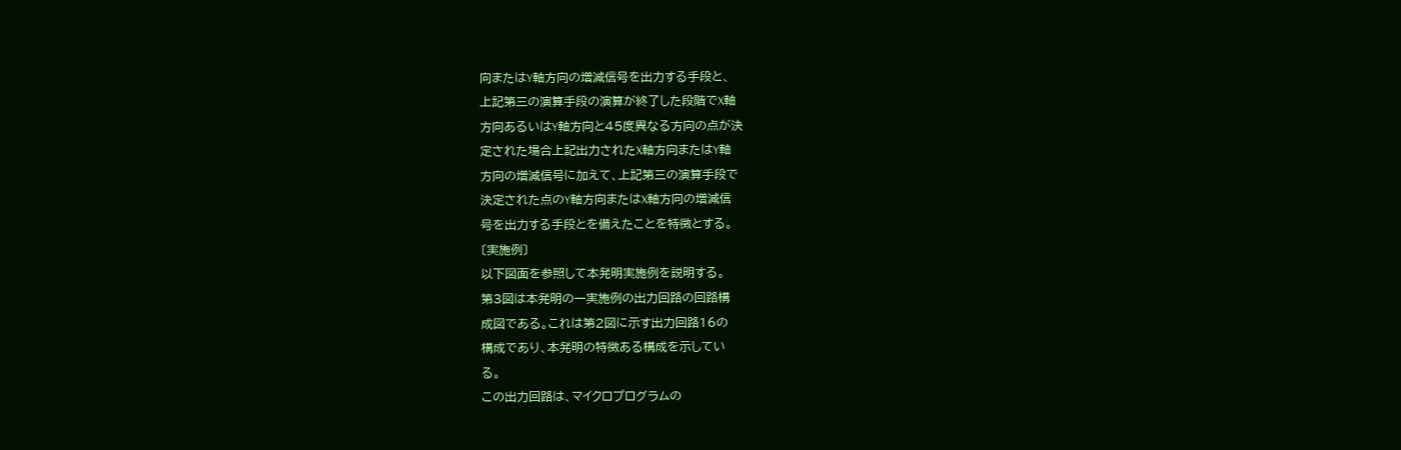向またはY軸方向の増減信号を出力する手段と、
上記第三の演算手段の演算が終了した段階でX軸
方向あるいはY軸方向と45度異なる方向の点が決
定された場合上記出力されたX軸方向またはY軸
方向の増減信号に加えて、上記第三の演算手段で
決定された点のY軸方向またはX軸方向の増減信
号を出力する手段とを備えたことを特徴とする。
〔実施例〕
以下図面を参照して本発明実施例を説明する。
第3図は本発明の一実施例の出力回路の回路構
成図である。これは第2図に示す出力回路16の
構成であり、本発明の特徴ある構成を示してい
る。
この出力回路は、マイクロプログラムの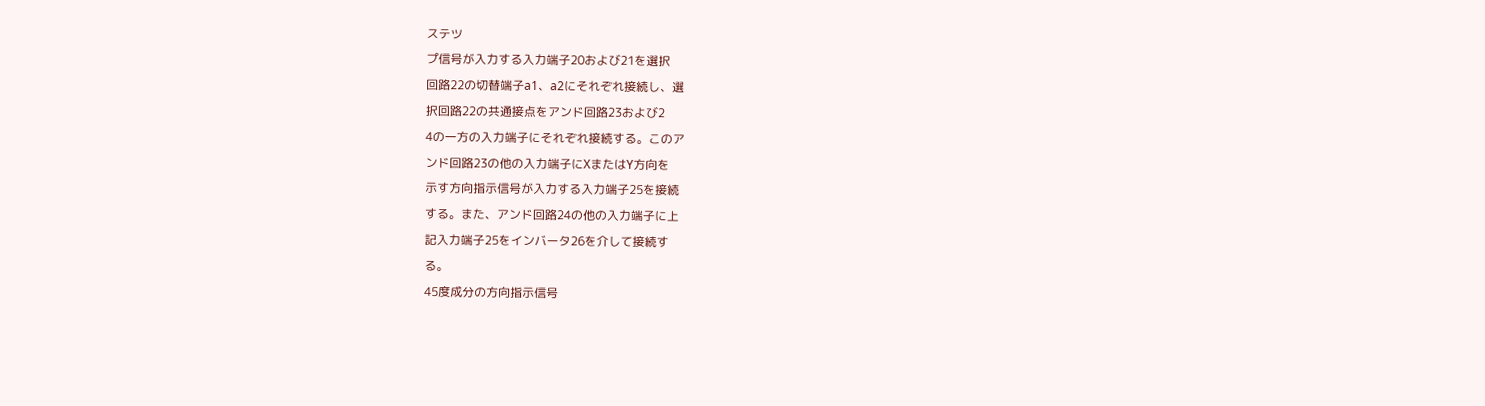ステツ
プ信号が入力する入力端子20および21を選択
回路22の切替端子a1、a2にそれぞれ接続し、選
択回路22の共通接点をアンド回路23および2
4の一方の入力端子にそれぞれ接続する。このア
ンド回路23の他の入力端子にXまたはY方向を
示す方向指示信号が入力する入力端子25を接続
する。また、アンド回路24の他の入力端子に上
記入力端子25をインバータ26を介して接続す
る。
45度成分の方向指示信号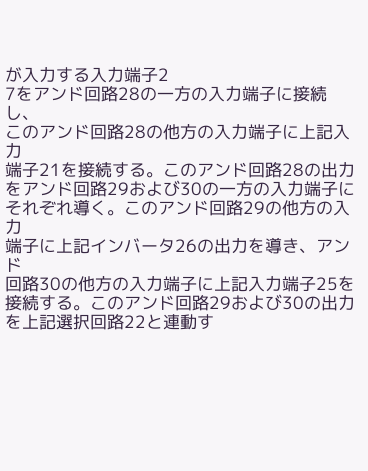が入力する入力端子2
7をアンド回路28の一方の入力端子に接続し、
このアンド回路28の他方の入力端子に上記入力
端子21を接続する。このアンド回路28の出力
をアンド回路29および30の一方の入力端子に
それぞれ導く。このアンド回路29の他方の入力
端子に上記インバータ26の出力を導き、アンド
回路30の他方の入力端子に上記入力端子25を
接続する。このアンド回路29および30の出力
を上記選択回路22と連動す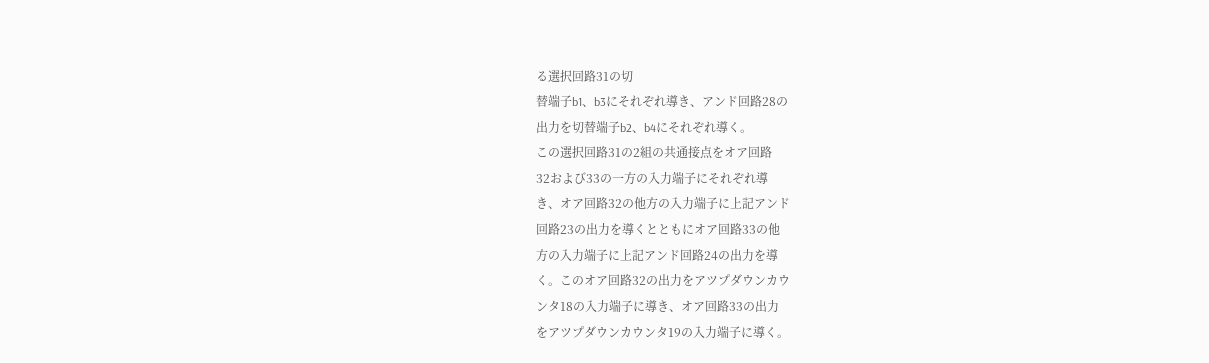る選択回路31の切
替端子b1、b3にそれぞれ導き、アンド回路28の
出力を切替端子b2、b4にそれぞれ導く。
この選択回路31の2組の共通接点をオア回路
32および33の一方の入力端子にそれぞれ導
き、オア回路32の他方の入力端子に上記アンド
回路23の出力を導くとともにオア回路33の他
方の入力端子に上記アンド回路24の出力を導
く。このオア回路32の出力をアツプダウンカウ
ンタ18の入力端子に導き、オア回路33の出力
をアツプダウンカウンタ19の入力端子に導く。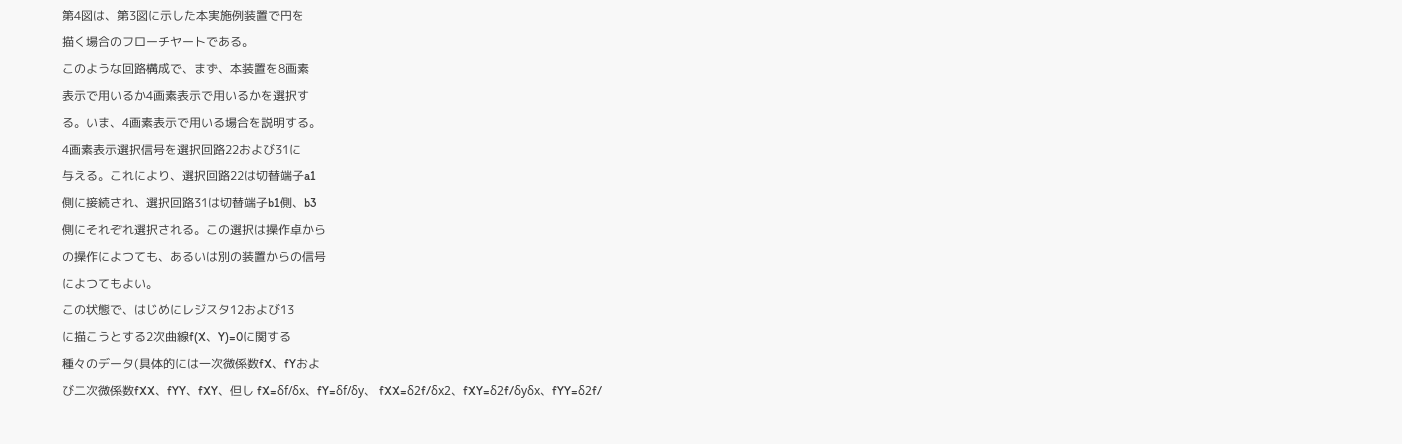第4図は、第3図に示した本実施例装置で円を
描く場合のフローチヤートである。
このような回路構成で、まず、本装置を8画素
表示で用いるか4画素表示で用いるかを選択す
る。いま、4画素表示で用いる場合を説明する。
4画素表示選択信号を選択回路22および31に
与える。これにより、選択回路22は切替端子a1
側に接続され、選択回路31は切替端子b1側、b3
側にそれぞれ選択される。この選択は操作卓から
の操作によつても、あるいは別の装置からの信号
によつてもよい。
この状態で、はじめにレジスタ12および13
に描こうとする2次曲線f(X、Y)=0に関する
種々のデータ(具体的には一次微係数fX、fYおよ
び二次微係数fXX、fYY、fXY、但し fX=δf/δx、fY=δf/δy、 fXX=δ2f/δx2、fXY=δ2f/δyδx、fYY=δ2f/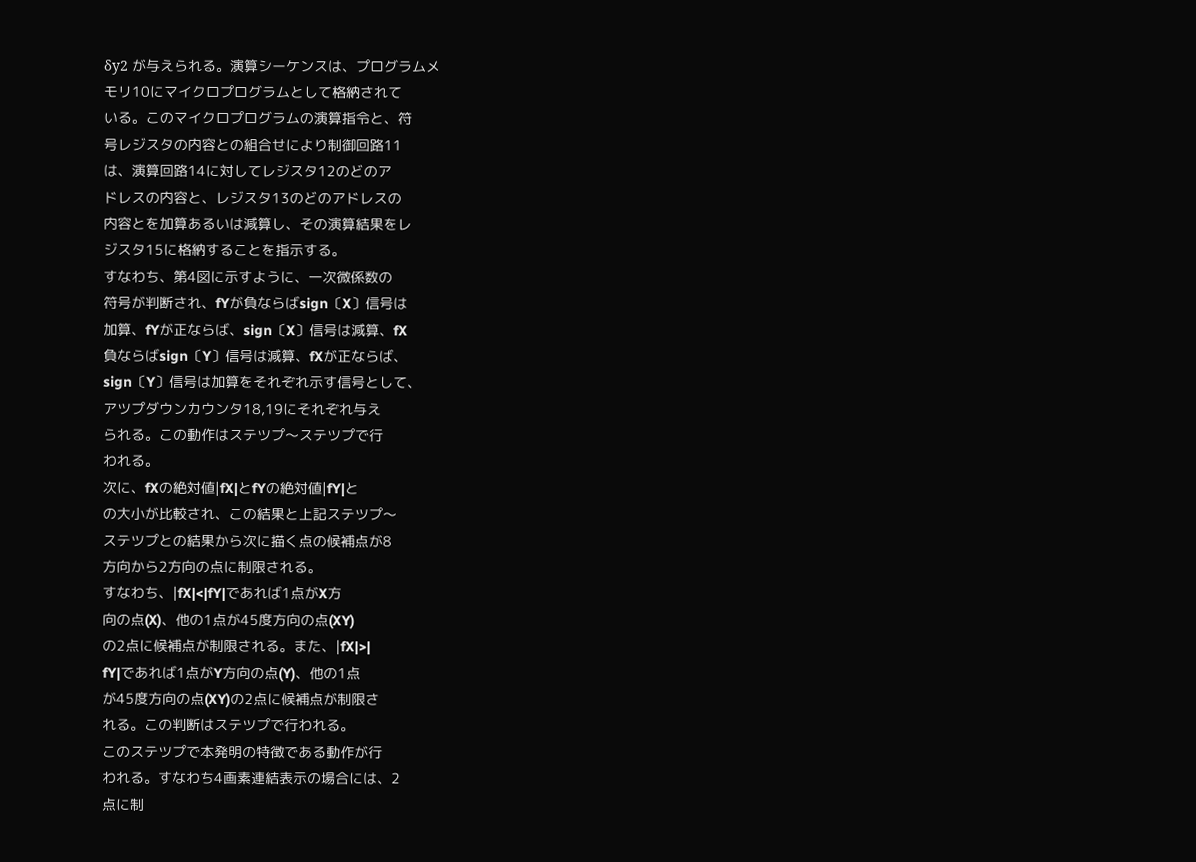δy2 が与えられる。演算シーケンスは、プログラムメ
モリ10にマイクロプログラムとして格納されて
いる。このマイクロプログラムの演算指令と、符
号レジスタの内容との組合せにより制御回路11
は、演算回路14に対してレジスタ12のどのア
ドレスの内容と、レジスタ13のどのアドレスの
内容とを加算あるいは減算し、その演算結果をレ
ジスタ15に格納することを指示する。
すなわち、第4図に示すように、一次微係数の
符号が判断され、fYが負ならばsign〔X〕信号は
加算、fYが正ならば、sign〔X〕信号は減算、fX
負ならばsign〔Y〕信号は減算、fXが正ならば、
sign〔Y〕信号は加算をそれぞれ示す信号として、
アツプダウンカウンタ18,19にそれぞれ与え
られる。この動作はステツプ〜ステツプで行
われる。
次に、fXの絶対値|fX|とfYの絶対値|fY|と
の大小が比較され、この結果と上記ステツプ〜
ステツプとの結果から次に描く点の候補点が8
方向から2方向の点に制限される。
すなわち、|fX|<|fY|であれば1点がX方
向の点(X)、他の1点が45度方向の点(XY)
の2点に候補点が制限される。また、|fX|>|
fY|であれば1点がY方向の点(Y)、他の1点
が45度方向の点(XY)の2点に候補点が制限さ
れる。この判断はステツプで行われる。
このステツプで本発明の特徴である動作が行
われる。すなわち4画素連結表示の場合には、2
点に制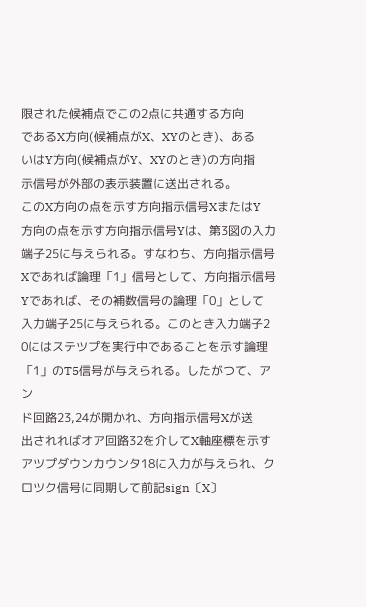限された候補点でこの2点に共通する方向
であるX方向(候補点がX、XYのとき)、ある
いはY方向(候補点がY、XYのとき)の方向指
示信号が外部の表示装置に送出される。
このX方向の点を示す方向指示信号XまたはY
方向の点を示す方向指示信号Yは、第3図の入力
端子25に与えられる。すなわち、方向指示信号
Xであれば論理「1」信号として、方向指示信号
Yであれば、その補数信号の論理「0」として
入力端子25に与えられる。このとき入力端子2
0にはステツプを実行中であることを示す論理
「1」のT5信号が与えられる。したがつて、アン
ド回路23,24が開かれ、方向指示信号Xが送
出されればオア回路32を介してX軸座標を示す
アツプダウンカウンタ18に入力が与えられ、ク
ロツク信号に同期して前記sign〔X〕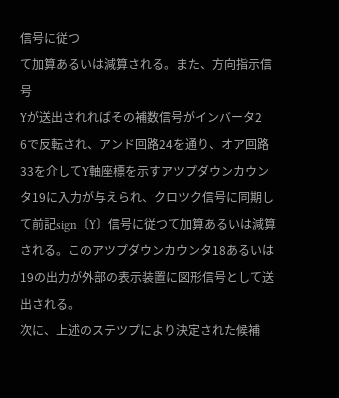信号に従つ
て加算あるいは減算される。また、方向指示信号
Yが送出されればその補数信号がインバータ2
6で反転され、アンド回路24を通り、オア回路
33を介してY軸座標を示すアツプダウンカウン
タ19に入力が与えられ、クロツク信号に同期し
て前記sign〔Y〕信号に従つて加算あるいは減算
される。このアツプダウンカウンタ18あるいは
19の出力が外部の表示装置に図形信号として送
出される。
次に、上述のステツプにより決定された候補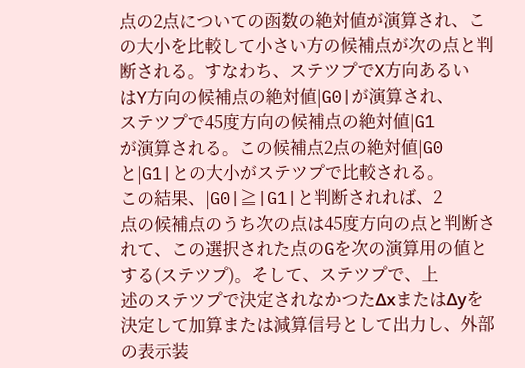点の2点についての函数の絶対値が演算され、こ
の大小を比較して小さい方の候補点が次の点と判
断される。すなわち、ステツプでX方向あるい
はY方向の候補点の絶対値|G0|が演算され、
ステツプで45度方向の候補点の絶対値|G1
が演算される。この候補点2点の絶対値|G0
と|G1|との大小がステツプで比較される。
この結果、|G0|≧|G1|と判断されれば、2
点の候補点のうち次の点は45度方向の点と判断さ
れて、この選択された点のGを次の演算用の値と
する(ステツプ)。そして、ステツプで、上
述のステツプで決定されなかつたΔxまたはΔyを
決定して加算または減算信号として出力し、外部
の表示装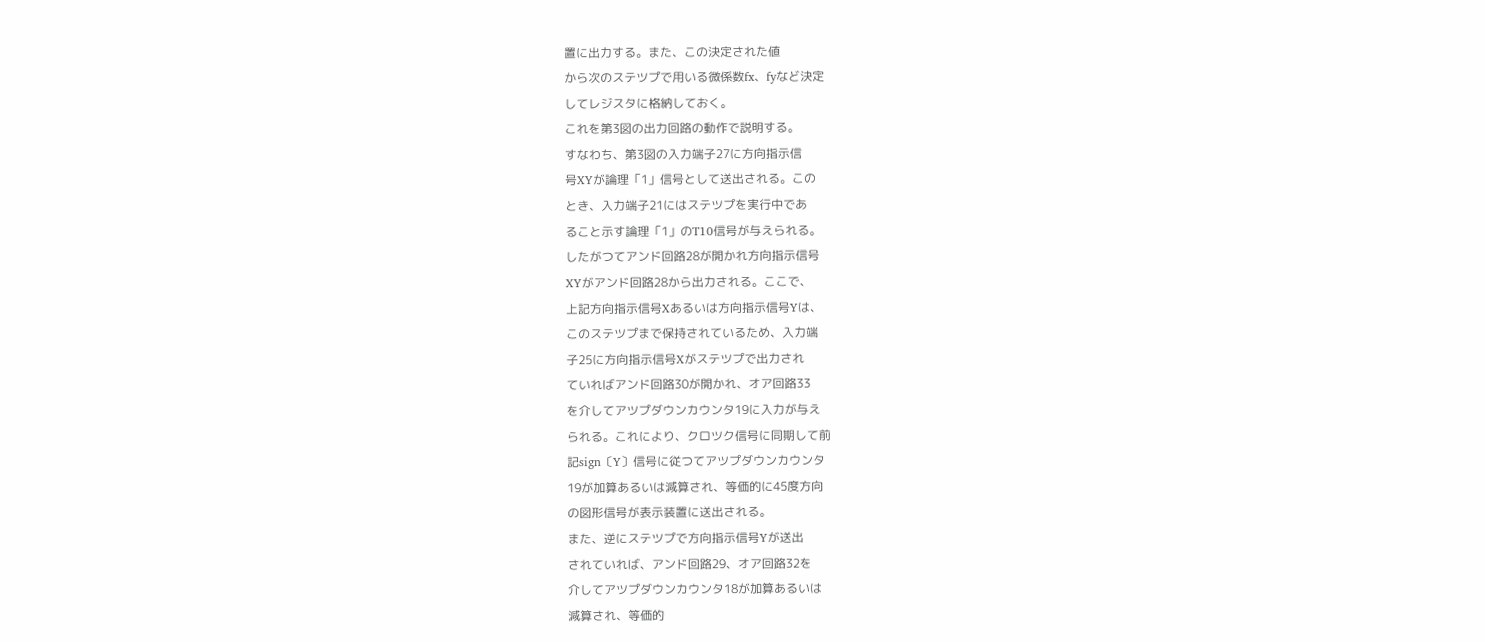置に出力する。また、この決定された値
から次のステツプで用いる微係数fx、fyなど決定
してレジスタに格納しておく。
これを第3図の出力回路の動作で説明する。
すなわち、第3図の入力端子27に方向指示信
号XYが論理「1」信号として送出される。この
とき、入力端子21にはステツプを実行中であ
ること示す論理「1」のT10信号が与えられる。
したがつてアンド回路28が開かれ方向指示信号
XYがアンド回路28から出力される。ここで、
上記方向指示信号Xあるいは方向指示信号Yは、
このステツプまで保持されているため、入力端
子25に方向指示信号Xがステツプで出力され
ていればアンド回路30が開かれ、オア回路33
を介してアツプダウンカウンタ19に入力が与え
られる。これにより、クロツク信号に同期して前
記sign〔Y〕信号に従つてアツプダウンカウンタ
19が加算あるいは減算され、等価的に45度方向
の図形信号が表示装置に送出される。
また、逆にステツプで方向指示信号Yが送出
されていれば、アンド回路29、オア回路32を
介してアツプダウンカウンタ18が加算あるいは
減算され、等価的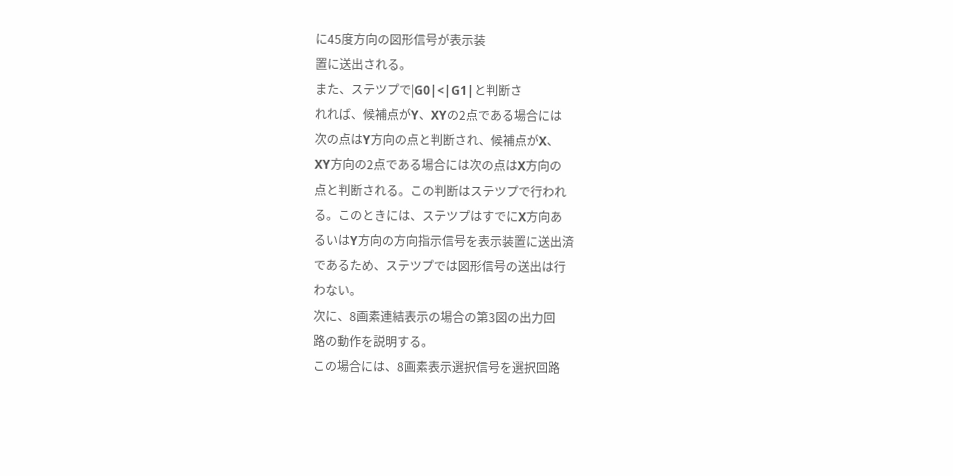に45度方向の図形信号が表示装
置に送出される。
また、ステツプで|G0|<|G1|と判断さ
れれば、候補点がY、XYの2点である場合には
次の点はY方向の点と判断され、候補点がX、
XY方向の2点である場合には次の点はX方向の
点と判断される。この判断はステツプで行われ
る。このときには、ステツプはすでにX方向あ
るいはY方向の方向指示信号を表示装置に送出済
であるため、ステツプでは図形信号の送出は行
わない。
次に、8画素連結表示の場合の第3図の出力回
路の動作を説明する。
この場合には、8画素表示選択信号を選択回路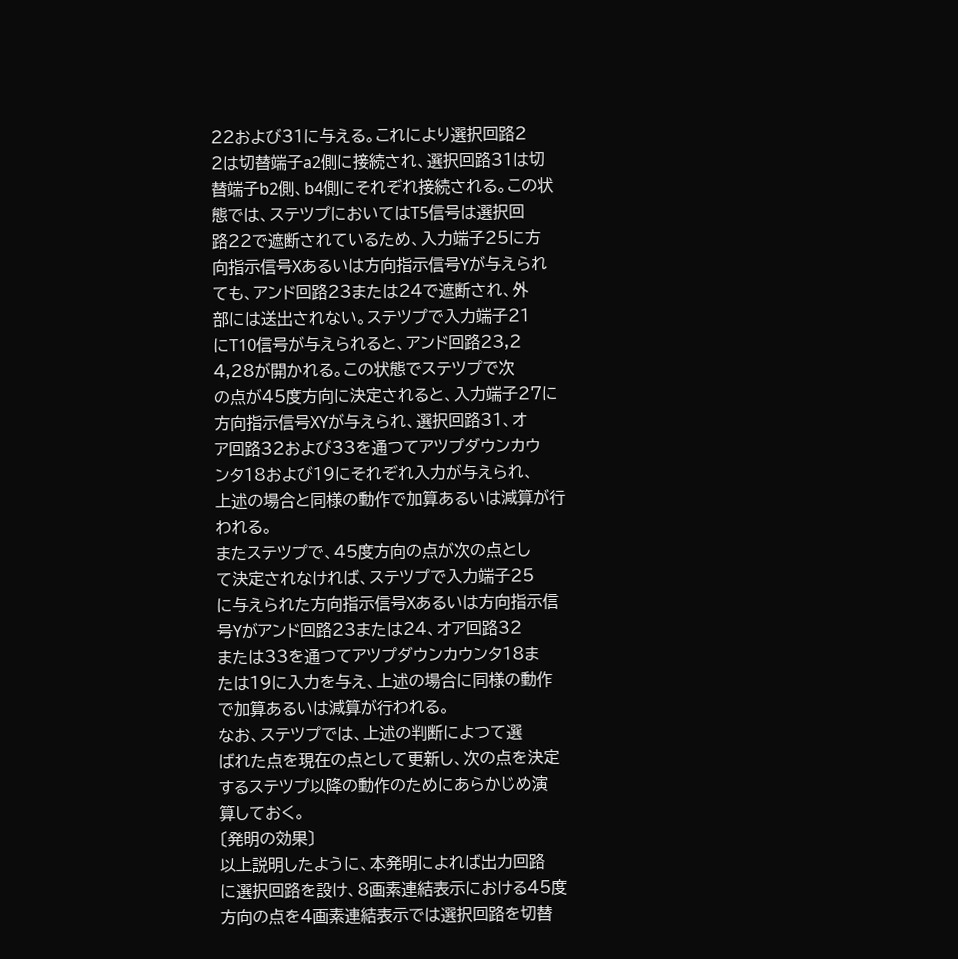22および31に与える。これにより選択回路2
2は切替端子a2側に接続され、選択回路31は切
替端子b2側、b4側にそれぞれ接続される。この状
態では、ステツプにおいてはT5信号は選択回
路22で遮断されているため、入力端子25に方
向指示信号Xあるいは方向指示信号Yが与えられ
ても、アンド回路23または24で遮断され、外
部には送出されない。ステツプで入力端子21
にT10信号が与えられると、アンド回路23,2
4,28が開かれる。この状態でステツプで次
の点が45度方向に決定されると、入力端子27に
方向指示信号XYが与えられ、選択回路31、オ
ア回路32および33を通つてアツプダウンカウ
ンタ18および19にそれぞれ入力が与えられ、
上述の場合と同様の動作で加算あるいは減算が行
われる。
またステツプで、45度方向の点が次の点とし
て決定されなければ、ステツプで入力端子25
に与えられた方向指示信号Xあるいは方向指示信
号Yがアンド回路23または24、オア回路32
または33を通つてアツプダウンカウンタ18ま
たは19に入力を与え、上述の場合に同様の動作
で加算あるいは減算が行われる。
なお、ステツプでは、上述の判断によつて選
ばれた点を現在の点として更新し、次の点を決定
するステツプ以降の動作のためにあらかじめ演
算しておく。
〔発明の効果〕
以上説明したように、本発明によれば出力回路
に選択回路を設け、8画素連結表示における45度
方向の点を4画素連結表示では選択回路を切替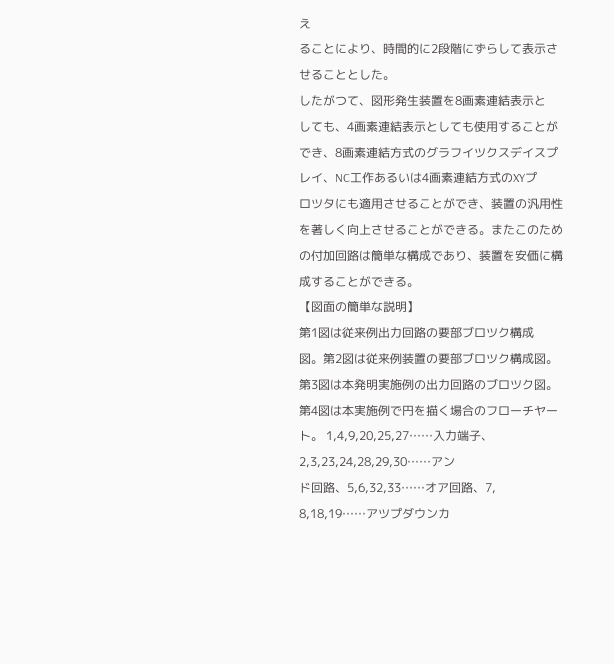え
ることにより、時間的に2段階にずらして表示さ
せることとした。
したがつて、図形発生装置を8画素連結表示と
しても、4画素連結表示としても使用することが
でき、8画素連結方式のグラフイツクスデイスプ
レイ、NC工作あるいは4画素連結方式のXYプ
ロツタにも適用させることができ、装置の汎用性
を著しく向上させることができる。またこのため
の付加回路は簡単な構成であり、装置を安価に構
成することができる。
【図面の簡単な説明】
第1図は従来例出力回路の要部ブロツク構成
図。第2図は従来例装置の要部ブロツク構成図。
第3図は本発明実施例の出力回路のブロツク図。
第4図は本実施例で円を描く場合のフローチヤー
ト。 1,4,9,20,25,27……入力端子、
2,3,23,24,28,29,30……アン
ド回路、5,6,32,33……オア回路、7,
8,18,19……アツプダウンカ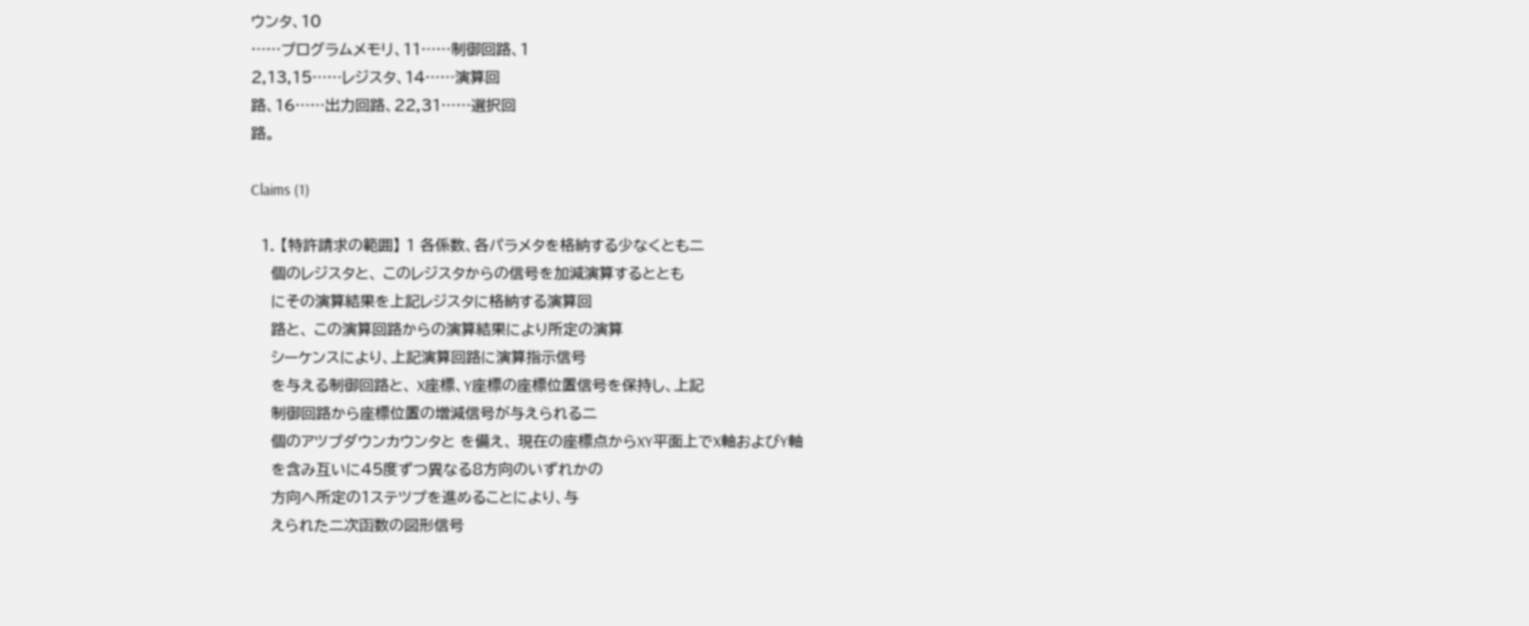ウンタ、10
……プログラムメモリ、11……制御回路、1
2,13,15……レジスタ、14……演算回
路、16……出力回路、22,31……選択回
路。

Claims (1)

  1. 【特許請求の範囲】 1 各係数、各パラメタを格納する少なくとも二
    個のレジスタと、 このレジスタからの信号を加減演算するととも
    にその演算結果を上記レジスタに格納する演算回
    路と、 この演算回路からの演算結果により所定の演算
    シーケンスにより、上記演算回路に演算指示信号
    を与える制御回路と、 X座標、Y座標の座標位置信号を保持し、上記
    制御回路から座標位置の増減信号が与えられる二
    個のアツプダウンカウンタと を備え、 現在の座標点からXY平面上でX軸およびY軸
    を含み互いに45度ずつ異なる8方向のいずれかの
    方向へ所定の1ステツプを進めることにより、与
    えられた二次函数の図形信号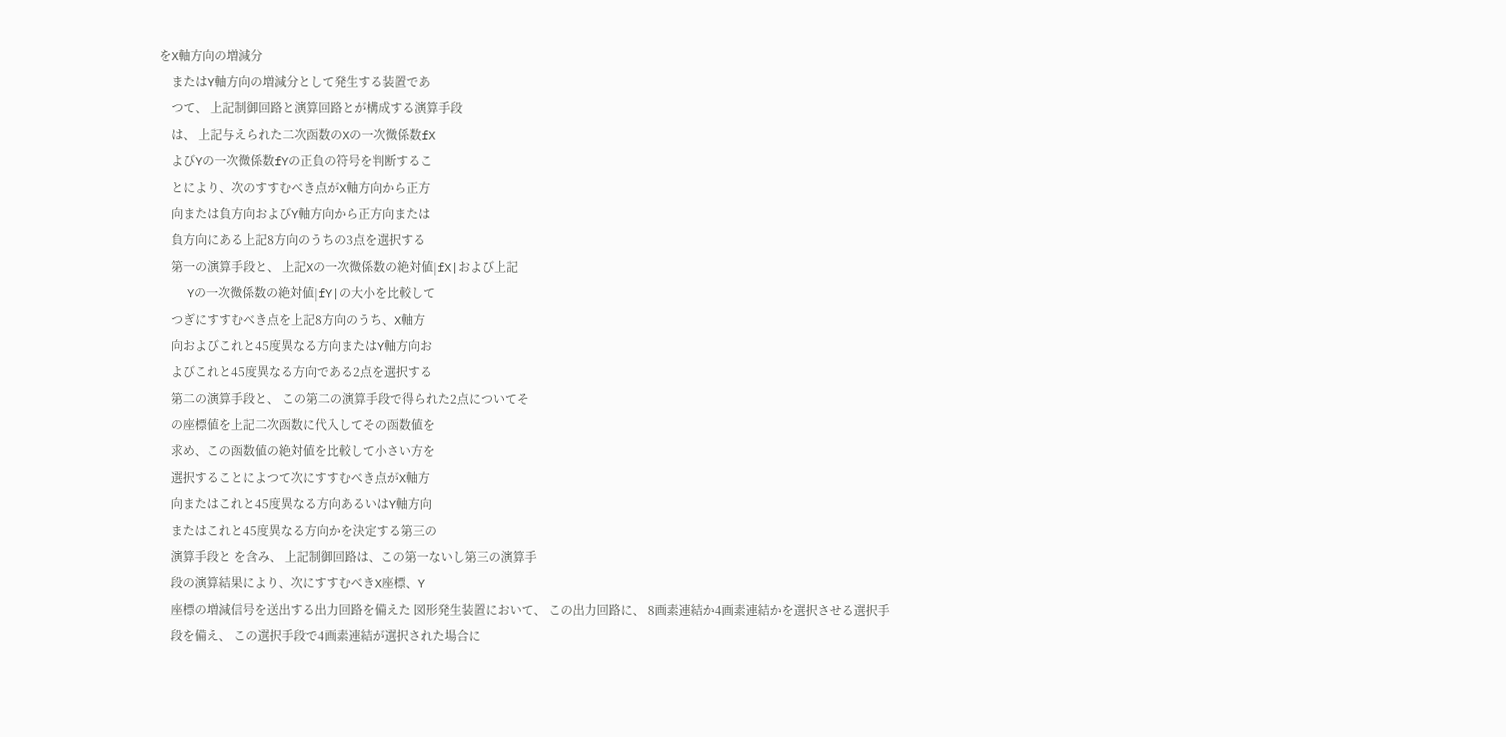をX軸方向の増減分
    またはY軸方向の増減分として発生する装置であ
    つて、 上記制御回路と演算回路とが構成する演算手段
    は、 上記与えられた二次函数のXの一次微係数fX
    よびYの一次微係数fYの正負の符号を判断するこ
    とにより、次のすすむべき点がX軸方向から正方
    向または負方向およびY軸方向から正方向または
    負方向にある上記8方向のうちの3点を選択する
    第一の演算手段と、 上記Xの一次微係数の絶対値|fX|および上記
    Yの一次微係数の絶対値|fY|の大小を比較して
    つぎにすすむべき点を上記8方向のうち、X軸方
    向およびこれと45度異なる方向またはY軸方向お
    よびこれと45度異なる方向である2点を選択する
    第二の演算手段と、 この第二の演算手段で得られた2点についてそ
    の座標値を上記二次函数に代入してその函数値を
    求め、この函数値の絶対値を比較して小さい方を
    選択することによつて次にすすむべき点がX軸方
    向またはこれと45度異なる方向あるいはY軸方向
    またはこれと45度異なる方向かを決定する第三の
    演算手段と を含み、 上記制御回路は、この第一ないし第三の演算手
    段の演算結果により、次にすすむべきX座標、Y
    座標の増減信号を送出する出力回路を備えた 図形発生装置において、 この出力回路に、 8画素連結か4画素連結かを選択させる選択手
    段を備え、 この選択手段で4画素連結が選択された場合に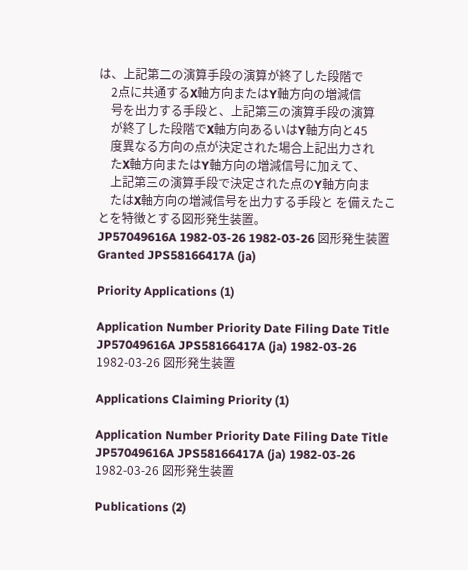は、上記第二の演算手段の演算が終了した段階で
    2点に共通するX軸方向またはY軸方向の増減信
    号を出力する手段と、上記第三の演算手段の演算
    が終了した段階でX軸方向あるいはY軸方向と45
    度異なる方向の点が決定された場合上記出力され
    たX軸方向またはY軸方向の増減信号に加えて、
    上記第三の演算手段で決定された点のY軸方向ま
    たはX軸方向の増減信号を出力する手段と を備えたことを特徴とする図形発生装置。
JP57049616A 1982-03-26 1982-03-26 図形発生装置 Granted JPS58166417A (ja)

Priority Applications (1)

Application Number Priority Date Filing Date Title
JP57049616A JPS58166417A (ja) 1982-03-26 1982-03-26 図形発生装置

Applications Claiming Priority (1)

Application Number Priority Date Filing Date Title
JP57049616A JPS58166417A (ja) 1982-03-26 1982-03-26 図形発生装置

Publications (2)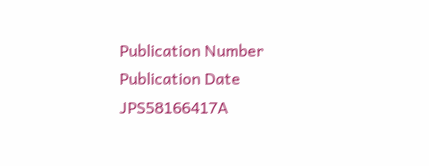Publication Number Publication Date
JPS58166417A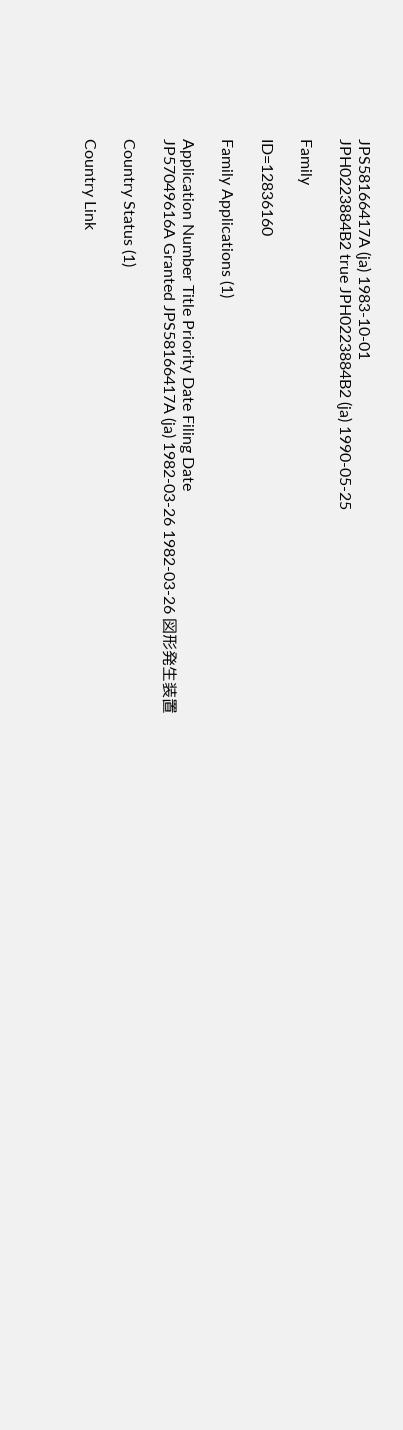JPS58166417A (ja) 1983-10-01
JPH0223884B2 true JPH0223884B2 (ja) 1990-05-25

Family

ID=12836160

Family Applications (1)

Application Number Title Priority Date Filing Date
JP57049616A Granted JPS58166417A (ja) 1982-03-26 1982-03-26 図形発生装置

Country Status (1)

Country Link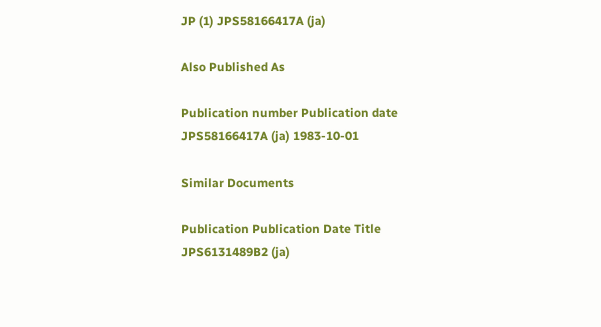JP (1) JPS58166417A (ja)

Also Published As

Publication number Publication date
JPS58166417A (ja) 1983-10-01

Similar Documents

Publication Publication Date Title
JPS6131489B2 (ja)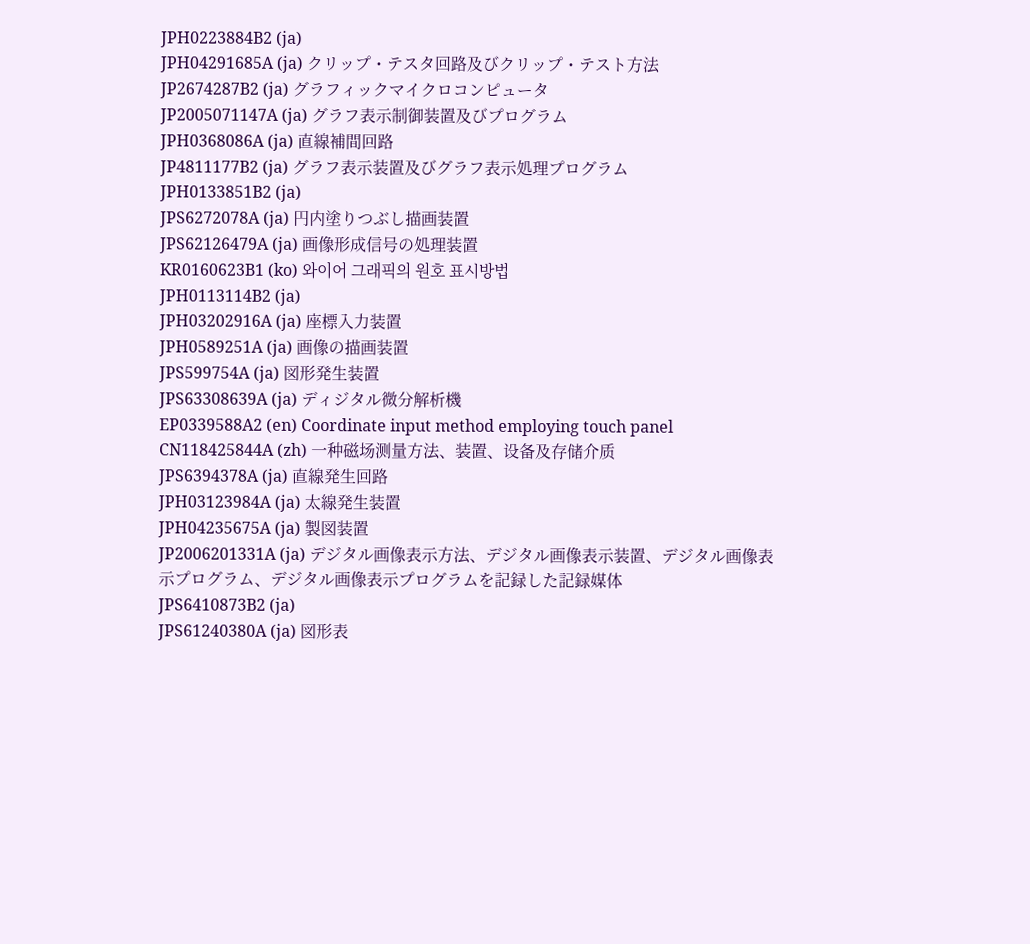JPH0223884B2 (ja)
JPH04291685A (ja) クリップ・テスタ回路及びクリップ・テスト方法
JP2674287B2 (ja) グラフィックマイクロコンピュータ
JP2005071147A (ja) グラフ表示制御装置及びプログラム
JPH0368086A (ja) 直線補間回路
JP4811177B2 (ja) グラフ表示装置及びグラフ表示処理プログラム
JPH0133851B2 (ja)
JPS6272078A (ja) 円内塗りつぶし描画装置
JPS62126479A (ja) 画像形成信号の処理装置
KR0160623B1 (ko) 와이어 그래픽의 원호 표시방법
JPH0113114B2 (ja)
JPH03202916A (ja) 座標入力装置
JPH0589251A (ja) 画像の描画装置
JPS599754A (ja) 図形発生装置
JPS63308639A (ja) ディジタル微分解析機
EP0339588A2 (en) Coordinate input method employing touch panel
CN118425844A (zh) 一种磁场测量方法、装置、设备及存储介质
JPS6394378A (ja) 直線発生回路
JPH03123984A (ja) 太線発生装置
JPH04235675A (ja) 製図装置
JP2006201331A (ja) デジタル画像表示方法、デジタル画像表示装置、デジタル画像表示プログラム、デジタル画像表示プログラムを記録した記録媒体
JPS6410873B2 (ja)
JPS61240380A (ja) 図形表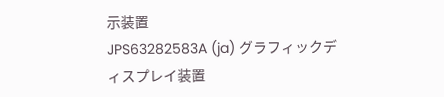示装置
JPS63282583A (ja) グラフィックディスプレイ装置